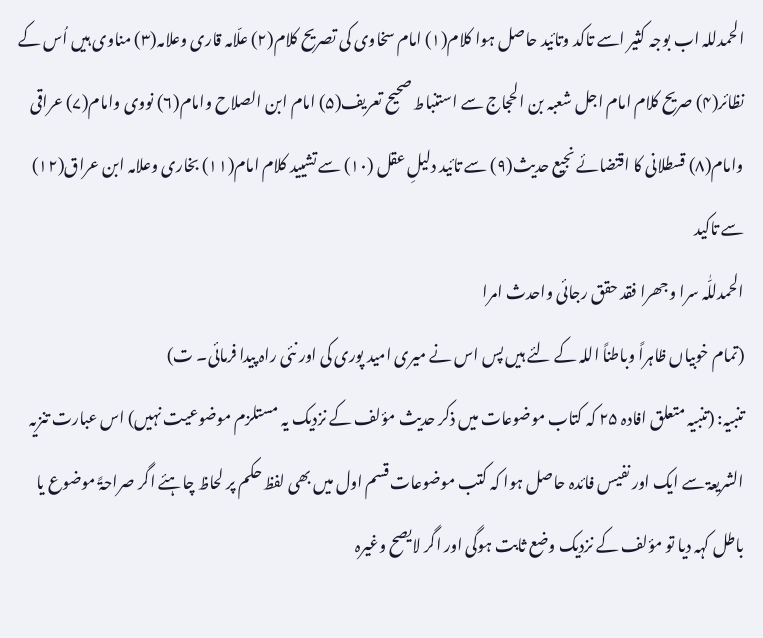الحمدللہ اب بوجہ کثیر اسے تاکد وتائید حاصل ہوا کلام(۱) امام سخاوی کی تصریح کلام(۲) علّامہ قاری وعلامہ(۳) مناوی ہیں اُس کے نظائر(۴) صریح کلام امام اجل شعبہ بن الحجاج سے استنباط صحیح تعریف(۵) امام ابن الصلاح وامام(۶) نووی وامام(۷) عراقی وامام(۸) قسطلانی کا اقتضائے نجیع حدیث(۹) سے تائید دلیلِ عقل (۱۰) سے تشیید کلام امام(۱۱) بخاری وعلامہ ابن عراق(۱۲) سے تاکید
الحمدللّٰہ سرا وجھرا فقد حقق رجائی واحدث امرا
(تمام خوبیاں ظاہراً وباطناً اللہ کے لئے ہیں پس اس نے میری امید پوری کی اور نئی راہ پیدا فرمائی۔ ت)
تنبیہ: (تنبیہ متعلق افادہ ۲۵ کہ کتاب موضوعات میں ذکر حدیث مؤلف کے نزدیک یہ مستلزم موضوعیت نہیں) اس عبارت تنزیہ الشریعۃ سے ایک اور نفیس فائدہ حاصل ہوا کہ کتب موضوعات قسم اول میں بھی لفظ حکم پر لحاظ چاہئے اگر صراحۃً موضوع یا باطل کہہ دیا تو مؤلف کے نزدیک وضع ثابت ہوگی اور اگر لایصح وغیرہ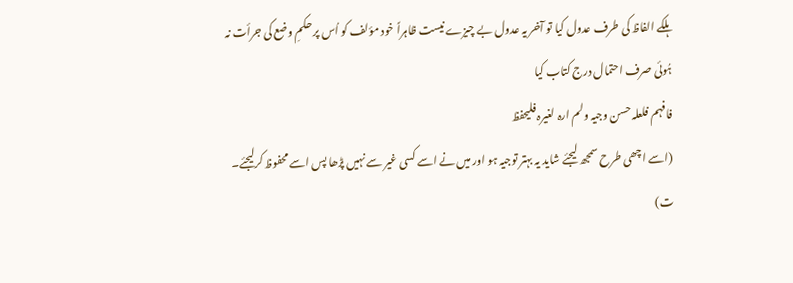ہلکے الفاظ کی طرف عدول کیا تو آخر یہ عدول بے چیزے نیست ظاہراً خود مؤلف کو اُس پر حکمِ وضع کی جرأت نہ ہُوئی صرف احتمال درج کتاب کیا
فافہم فلعلہ حسن وجیہ ولم ارہ لغیرہ فلیحفظ
(اسے اچھی طرح سمجھ لیجئے شاید یہ بہتر توجیہ ہو اور میں نے اسے کسی غیر سے نہیں پڑھا پس اسے محفوظ کرلیجئے۔ ت)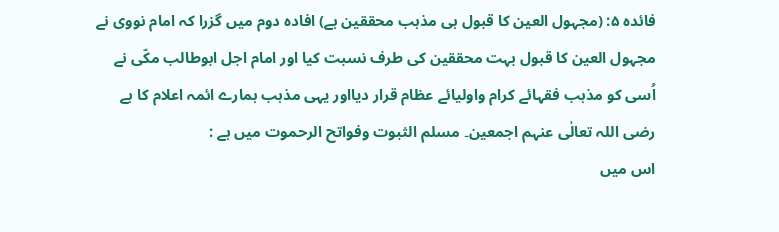فائدہ ۵: (مجہول العین کا قبول ہی مذہب محققین ہے) افادہ دوم میں گزرا کہ امام نووی نے مجہول العین کا قبول بہت محققین کی طرف نسبت کیا اور امام اجل ابوطالب مکّی نے اُسی کو مذہب فقہائے کرام واولیائے عظام قرار دیااور یہی مذہب ہمارے ائمہ اعلام کا ہے رضی اللہ تعالٰی عنہم اجمعین۔ مسلم الثبوت وفواتح الرحموت میں ہے :
اس میں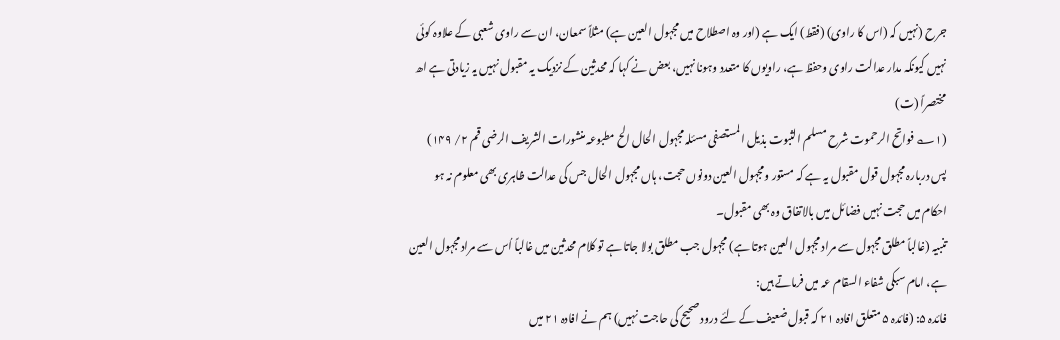جرح (نہیں کہ (اس کا راوی) (فقط) ایک ہے (اور وہ اصطلاح میں مجہول العین ہے) مثلاً سمعان، ان سے راوی شعبی کے علاوہ کوئی نہیں کیونکہ مدار عدالت راوی وحفظ ہے، راویوں کا متعدد وہونا نہیں، بعض نے کہا کہ محدثین کے نزدیک یہ مقبول نہیں یہ زیادتی ہے اھ مختصراً (ت)
(۱؎ فواتح الرحموت شرح مسلم الثبوت بذیل المستصفی مسئلہ مجہول الحال الح مطبوعہ منشورات الشریف الرضی قم ۲/ ۱۴۹)
پس دربارہ مجہول قول مقبول یہ ہے کہ مستور ومجہول العین دونوں حجت، ہاں مجہول الحال جس کی عدالت ظاہری بھی معلوم نہ ہو احکام میں حجت نہیں فضائل میں بالاتفاق وہ بھی مقبول۔
تنبیہ (غالباً مطلق مجہول سے مراد مجہول العین ہوتا ہے) مجہول جب مطلق بولا جاتا ہے تو کلام محدثین میں غالباً اُس سے مراد مجہول العین ہے، امام سبکی شفاء السقام عہ میں فرماتے ہیں:
فائدہ ۵: (فائدہ ۵ متعلق افادہ ۲۱ کہ قبول ضعیف کے لئے درود صحیح کی حاجت نہیں) ہم نے افادہ ۲۱ میں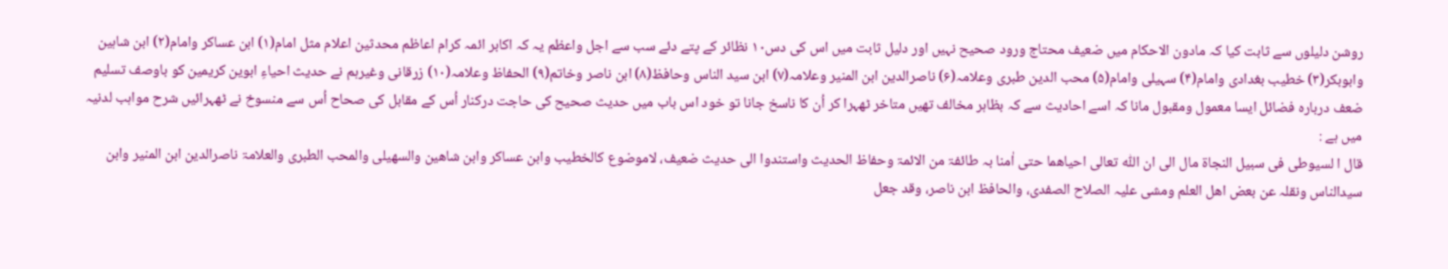روشن دلیلوں سے ثابت کیا کہ مادون الاحکام میں ضعیف محتاج ورود صحیح نہیں اور دلیل ثابت میں اس کی دس۱۰ نظائر کے پتے دئے سب سے اجل واعظم یہ کہ اکابر ائمہ کرام اعاظم محدثین اعلام مثل امام(۱) ابن عساکر وامام(۲) ابن شاہین وابوبکر(۳) خطیب بغدادی وامام(۴) سہیلی وامام(۵) محب الدین طبری وعلامہ(۶) ناصرالدین ابن المنیر وعلامہ(۷) ابن سید الناس وحافظ(۸) ابن ناصر وخاتم(۹) الحفاظ وعلامہ(۱۰) زرقانی وغیرہم نے حدیث احیاءِ ابوین کریمین کو باوصف تسلیم ضعف دربارہ فضائل ایسا معمول ومقبول مانا کہ اسے احادیث سے کہ بظاہر مخالف تھیں متاخر ٹھہرا کر اُن کا ناسخ جانا تو خود اس باب میں حدیث صحیح کی حاجت درکنار اُس کے مقابل کی صحاح اُس سے منسوخ نے ٹھہرائیں شرح مواہب لدنیہ میں ہے :
قال ا لسیوطی فی سبیل النجاۃ مال الی ان اللّٰہ تعالی احیاھما حتی اٰمنا بہ طائفۃ من الائمۃ وحفاظ الحدیث واستندوا الی حدیث ضعیف، لاموضوع کالخطیب وابن عساکر وابن شاھین والسھیلی والمحب الطبری والعلامۃ ناصرالدین ابن المنیر وابن سیدالناس ونقلہ عن بعض اھل العلم ومشی علیہ الصلاح الصفدی، والحافظ ابن ناصر، وقد جعل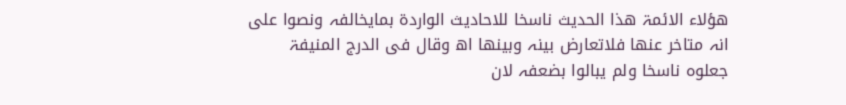ھؤلاء الائمۃ ھذا الحدیث ناسخا للاحادیث الواردۃ بمایخالفہ ونصوا علی انہ متاخر عنھا فلاتعارض بینہ وبینھا اھ وقال فی الدرج المنیفۃ جعلوہ ناسخا ولم یبالوا بضعفہ لان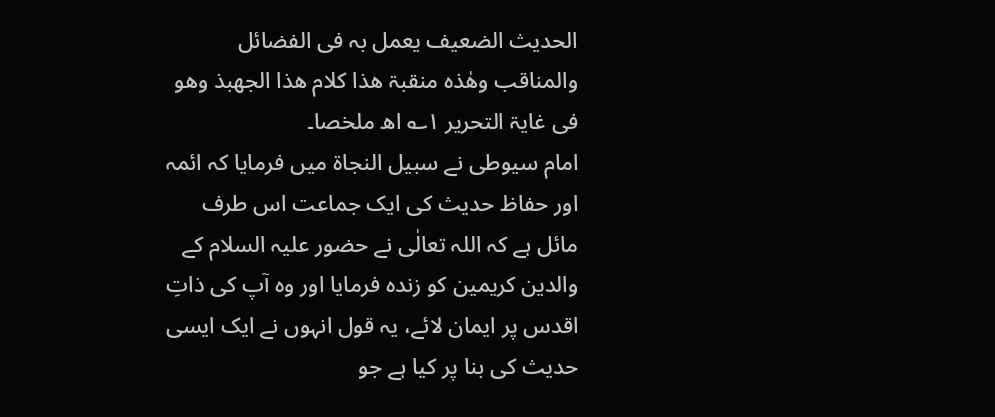الحدیث الضعیف یعمل بہ فی الفضائل والمناقب وھٰذہ منقبۃ ھذا کلام ھذا الجھبذ وھو فی غایۃ التحریر ۱؎ اھ ملخصا۔
امام سیوطی نے سبیل النجاۃ میں فرمایا کہ ائمہ اور حفاظ حدیث کی ایک جماعت اس طرف مائل ہے کہ اللہ تعالٰی نے حضور علیہ السلام کے والدین کریمین کو زندہ فرمایا اور وہ آپ کی ذاتِ اقدس پر ایمان لائے، یہ قول انہوں نے ایک ایسی حدیث کی بنا پر کیا ہے جو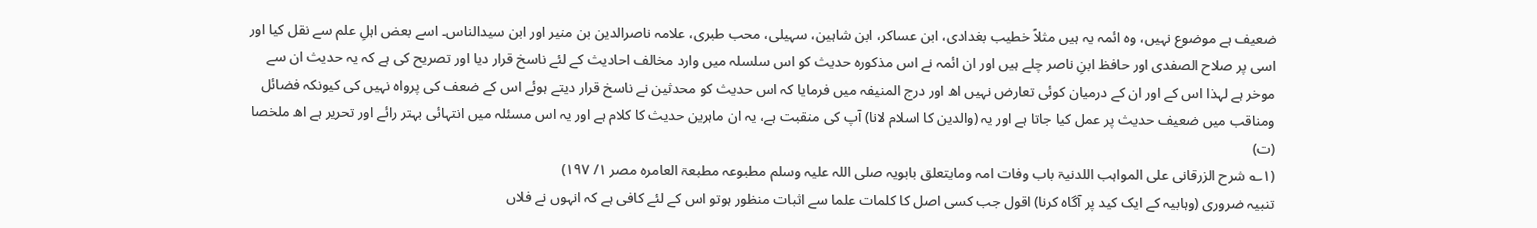ضعیف ہے موضوع نہیں، وہ ائمہ یہ ہیں مثلاً خطیب بغدادی، ابن عساکر، ابن شاہین، سہیلی، محب طبری، علامہ ناصرالدین بن منیر اور ابن سیدالناس۔ اسے بعض اہلِ علم سے نقل کیا اور اسی پر صلاح الصفدی اور حافظ ابنِ ناصر چلے ہیں اور ان ائمہ نے اس مذکورہ حدیث کو اس سلسلہ میں وارد مخالف احادیث کے لئے ناسخ قرار دیا اور تصریح کی ہے کہ یہ حدیث ان سے موخر ہے لہذا اس کے اور ان کے درمیان کوئی تعارض نہیں اھ اور درج المنیفہ میں فرمایا کہ اس حدیث کو محدثین نے ناسخ قرار دیتے ہوئے اس کے ضعف کی پرواہ نہیں کی کیونکہ فضائل ومناقب میں ضعیف حدیث پر عمل کیا جاتا ہے اور یہ (والدین کا اسلام لانا) آپ کی منقبت ہے، یہ ان ماہرین حدیث کا کلام ہے اور یہ اس مسئلہ میں انتہائی بہتر رائے اور تحریر ہے اھ ملخصا (ت)
(۱؎ شرح الزرقانی علی المواہب اللدنیۃ باب وفات امہ ومایتعلق بابویہ صلی اللہ علیہ وسلم مطبوعہ مطبعۃ العامرہ مصر ۱/ ۱۹۷)
تنبیہ ضروری (وہابیہ کے ایک کید پر آگاہ کرنا) اقول جب کسی اصل کا کلمات علما سے اثبات منظور ہوتو اس کے لئے کافی ہے کہ انہوں نے فلاں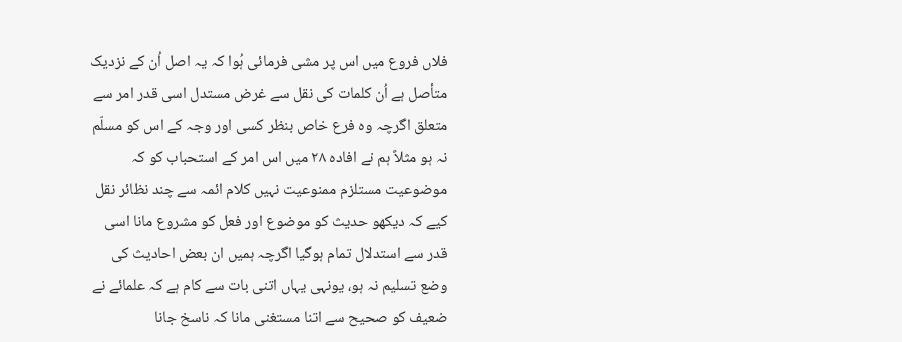فلاں فروع میں اس پر مشی فرمائی ہُوا کہ یہ اصل اُن کے نزدیک متأصل ہے اُن کلمات کی نقل سے غرض مستدل اسی قدر امر سے متعلق اگرچہ وہ فرع خاص بنظر کسی اور وجہ کے اس کو مسلّم نہ ہو مثلاً ہم نے افادہ ۲۸ میں اس امر کے استحباب کو کہ موضوعیت مستلزم ممنوعیت نہیں کلام ائمہ سے چند نظائر نقل کیے کہ دیکھو حدیث کو موضوع اور فعل کو مشروع مانا اسی قدر سے استدلال تمام ہوگیا اگرچہ ہمیں ان بعض احادیث کی وضع تسلیم نہ ہو، یونہی یہاں اتنی بات سے کام ہے کہ علمائے نے ضعیف کو صحیح سے اتنا مستغنی مانا کہ ناسخ جانا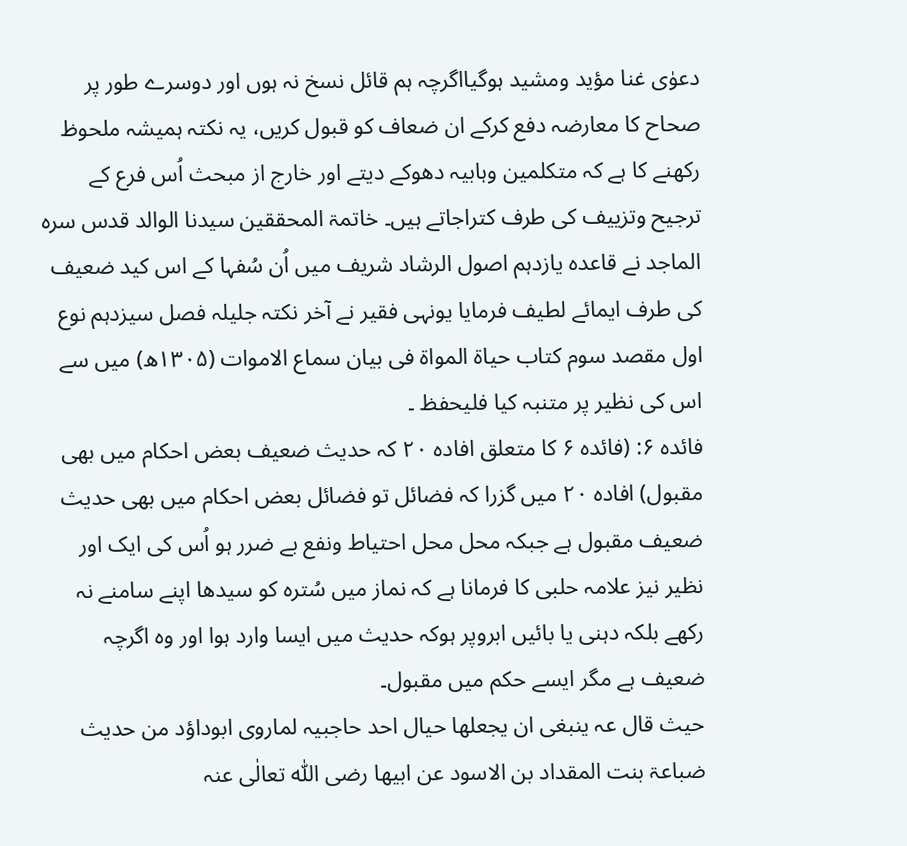دعوٰی غنا مؤید ومشید ہوگیااگرچہ ہم قائل نسخ نہ ہوں اور دوسرے طور پر صحاح کا معارضہ دفع کرکے ان ضعاف کو قبول کریں، یہ نکتہ ہمیشہ ملحوظ رکھنے کا ہے کہ متکلمین وہابیہ دھوکے دیتے اور خارج از مبحث اُس فرع کے ترجیح وتزییف کی طرف کتراجاتے ہیں۔ خاتمۃ المحققین سیدنا الوالد قدس سرہ الماجد نے قاعدہ یازدہم اصول الرشاد شریف میں اُن سُفہا کے اس کید ضعیف کی طرف ایمائے لطیف فرمایا یونہی فقیر نے آخر نکتہ جلیلہ فصل سیزدہم نوع اول مقصد سوم کتاب حیاۃ المواۃ فی بیان سماع الاموات (۱۳۰۵ھ) میں سے اس کی نظیر پر متنبہ کیا فلیحفظ ۔
فائدہ ۶: (فائدہ ۶ کا متعلق افادہ ۲۰ کہ حدیث ضعیف بعض احکام میں بھی مقبول) افادہ ۲۰ میں گزرا کہ فضائل تو فضائل بعض احکام میں بھی حدیث ضعیف مقبول ہے جبکہ محل محل احتیاط ونفع بے ضرر ہو اُس کی ایک اور نظیر نیز علامہ حلبی کا فرمانا ہے کہ نماز میں سُترہ کو سیدھا اپنے سامنے نہ رکھے بلکہ دہنی یا بائیں ابروپر ہوکہ حدیث میں ایسا وارد ہوا اور وہ اگرچہ ضعیف ہے مگر ایسے حکم میں مقبول۔
حیث قال عہ ینبغی ان یجعلھا حیال احد حاجبیہ لماروی ابوداؤد من حدیث ضباعۃ بنت المقداد بن الاسود عن ابیھا رضی اللّٰہ تعالٰی عنہ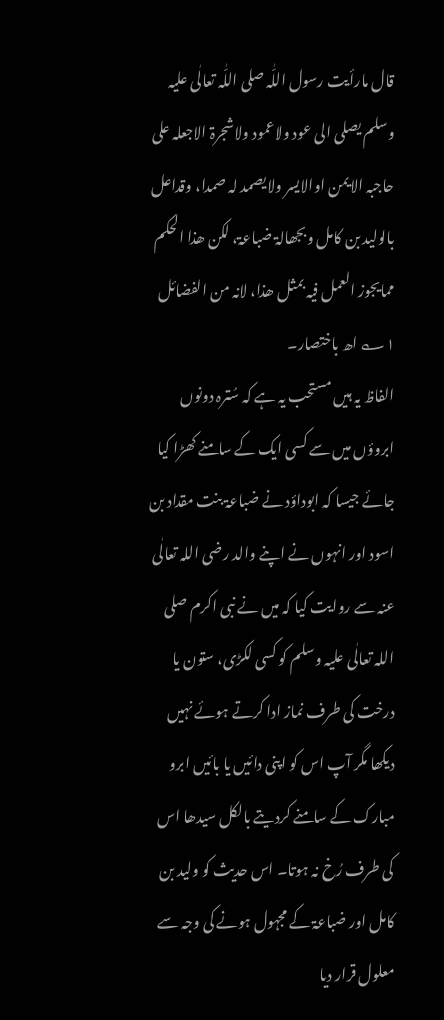قال مارأیت رسول اللّٰہ صلی اللّٰہ تعالٰی علیہ وسلم یصلی الی عود ولاعمود ولاشجرۃ الاجعلہ علی حاجبہ الایمن اوالایسر ولایصمد لہ صمدا، وقداعل بالولید بن کامل وبجھالۃ ضباعۃ، لکن ھذا الحکم ممایجوز العمل فیہ بمثل ھذا، لانہ من الفضائل ۱؎ اھ باختصار۔
الفاظ یہ ہیں مستحب یہ ہے کہ سُترہ دونوں ابروؤں میں سے کسی ایک کے سامنے کھڑا کیا جائے جیسا کہ ابوداؤد نے ضباعۃ بنت مقداد بن اسود اور انہوں نے اپنے والد رضی اللہ تعالٰی عنہ سے روایت کیا کہ میں نے نبی اکرم صلی اللہ تعالٰی علیہ وسلم کو کسی لکڑی، ستون یا درخت کی طرف نماز ادا کرتے ہوئے نہیں دیکھا مگر آپ اس کو اپنی دائیں یا بائیں ابرو مبارک کے سامنے کردیتے بالکل سیدھا اس کی طرف رُخ نہ ہوتا۔ اس حدیث کو ولید بن کامل اور ضباعۃ کے مجہول ہونے کی وجہ سے معلول قرار دیا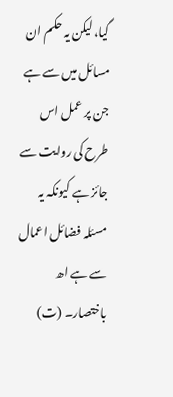گیا، لیکن یہ حکم ان مسائل میں سے ہے جن پر عمل اس طرح کی روایت سے جائز ہے کیونکہ یہ مسئلہ فضائل اعمال سے ہے اھ باختصار۔ (ت)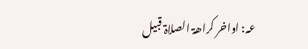عہ: اواخر کراھۃ الصلاۃ قبیل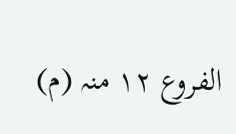الفروع ۱۲ منہ (م)